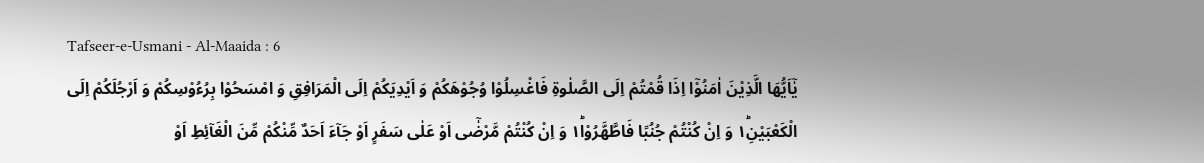Tafseer-e-Usmani - Al-Maaida : 6
یٰۤاَیُّهَا الَّذِیْنَ اٰمَنُوْۤا اِذَا قُمْتُمْ اِلَى الصَّلٰوةِ فَاغْسِلُوْا وُجُوْهَكُمْ وَ اَیْدِیَكُمْ اِلَى الْمَرَافِقِ وَ امْسَحُوْا بِرُءُوْسِكُمْ وَ اَرْجُلَكُمْ اِلَى الْكَعْبَیْنِ١ؕ وَ اِنْ كُنْتُمْ جُنُبًا فَاطَّهَّرُوْا١ؕ وَ اِنْ كُنْتُمْ مَّرْضٰۤى اَوْ عَلٰى سَفَرٍ اَوْ جَآءَ اَحَدٌ مِّنْكُمْ مِّنَ الْغَآئِطِ اَوْ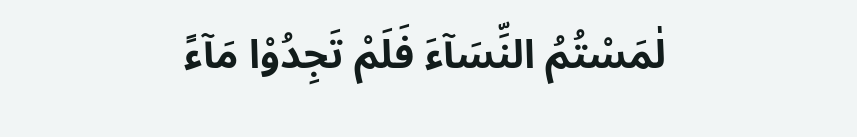لٰمَسْتُمُ النِّسَآءَ فَلَمْ تَجِدُوْا مَآءً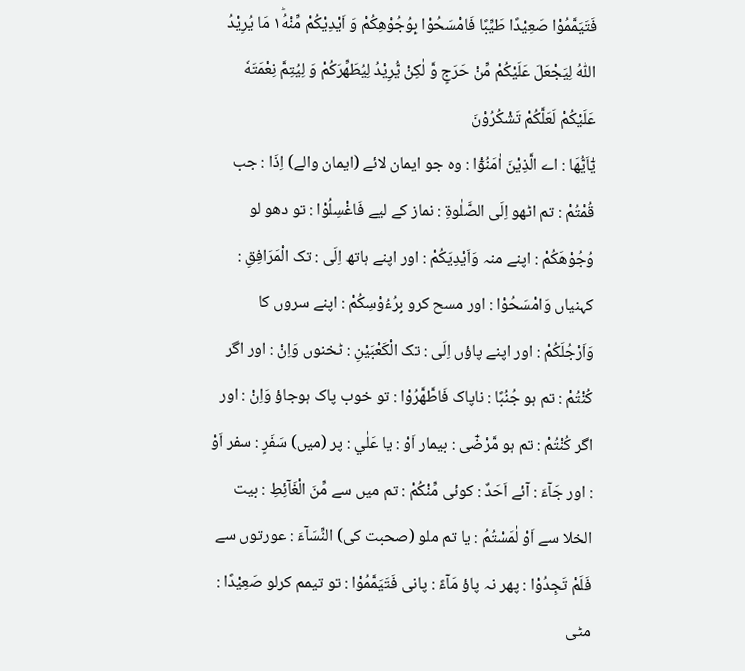فَتَیَمَّمُوْا صَعِیْدًا طَیِّبًا فَامْسَحُوْا بِوُجُوْهِكُمْ وَ اَیْدِیْكُمْ مِّنْهُ١ؕ مَا یُرِیْدُ اللّٰهُ لِیَجْعَلَ عَلَیْكُمْ مِّنْ حَرَجٍ وَّ لٰكِنْ یُّرِیْدُ لِیُطَهِّرَكُمْ وَ لِیُتِمَّ نِعْمَتَهٗ عَلَیْكُمْ لَعَلَّكُمْ تَشْكُرُوْنَ
يٰٓاَيُّھَا : اے الَّذِيْنَ اٰمَنُوْٓا : وہ جو ایمان لائے (ایمان والے) اِذَا : جب قُمْتُمْ : تم اٹھو اِلَى الصَّلٰوةِ : نماز کے لیے فَاغْسِلُوْا : تو دھو لو وُجُوْهَكُمْ : اپنے منہ وَاَيْدِيَكُمْ : اور اپنے ہاتھ اِلَى : تک الْمَرَافِقِ : کہنیاں وَامْسَحُوْا : اور مسح کرو بِرُءُوْسِكُمْ : اپنے سروں کا وَاَرْجُلَكُمْ : اور اپنے پاؤں اِلَى : تک الْكَعْبَيْنِ : ٹخنوں وَاِنْ : اور اگر كُنْتُمْ : تم ہو جُنُبًا : ناپاک فَاطَّهَّرُوْا : تو خوب پاک ہوجاؤ وَاِنْ : اور اگر كُنْتُمْ : تم ہو مَّرْضٰٓى : بیمار اَوْ : یا عَلٰي : پر (میں) سَفَرٍ : سفر اَوْ : اور جَآءَ : آئے اَحَدٌ : کوئی مِّنْكُمْ : تم میں سے مِّنَ الْغَآئِطِ : بیت الخلا سے اَوْ لٰمَسْتُمُ : یا تم ملو (صحبت کی) النِّسَآءَ : عورتوں سے فَلَمْ تَجِدُوْا : پھر نہ پاؤ مَآءً : پانی فَتَيَمَّمُوْا : تو تیمم کرلو صَعِيْدًا : مٹی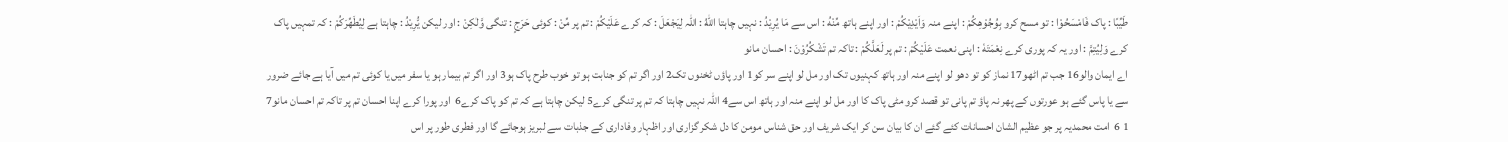طَيِّبًا : پاک فَامْسَحُوْا : تو مسح کرو بِوُجُوْهِكُمْ : اپنے منہ وَاَيْدِيْكُمْ : اور اپنے ہاتھ مِّنْهُ : اس سے مَا يُرِيْدُ : نہیں چاہتا اللّٰهُ : اللہ لِيَجْعَلَ : کہ کرے عَلَيْكُمْ : تم پر مِّنْ : کوئی حَرَجٍ : تنگی وَّلٰكِنْ : اور لیکن يُّرِيْدُ : چاہتا ہے لِيُطَهِّرَكُمْ : کہ تمہیں پاک کرے وَلِيُتِمَّ : اور یہ کہ پوری کرے نِعْمَتَهٗ : اپنی نعمت عَلَيْكُمْ : تم پر لَعَلَّكُمْ : تاکہ تم تَشْكُرُوْنَ : احسان مانو
اے ایمان والو16 جب تم اٹھو17 نماز کو تو دھو لو اپنے منہ اور ہاتھ کہنیوں تک اور مل لو اپنے سر کو1 اور پاؤں ٹخنوں تک2 اور اگر تم کو جنابت ہو تو خوب طرح پاک ہو3 اور اگر تم بیمار ہو یا سفر میں یا کوئی تم میں آیا ہے جائے ضرور سے یا پاس گئے ہو عورتوں کے پھر نہ پاؤ تم پانی تو قصد کرو مٹی پاک کا اور مل لو اپنے منہ اور ہاتھ اس سے4 اللہ نہیں چاہتا کہ تم پر تنگی کرے5 لیکن چاہتا ہے کہ تم کو پاک کرے6  اور پورا کرے اپنا احسان تم پر تاکہ تم احسان مانو7
1 6  امت محمدیہ پر جو عظیم الشان احسانات کئے گئے ان کا بیان سن کر ایک شریف اور حق شناس مومن کا دل شکر گزاری اور اظہار وفاداری کے جذبات سے لبریز ہوجائے گا اور فطری طور پر اس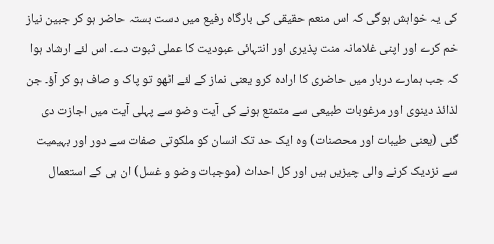کی یہ خواہش ہوگی کہ اس منعم حقیقی کی بارگاہ رفیع میں دست بستہ حاضر ہو کر جبین نیاز خم کرے اور اپنی غلامانہ منت پذیری اور انتہائی عبودیت کا عملی ثبوت دے۔ اس لئے ارشاد ہوا کہ جب ہمارے دربار میں حاضری کا ارادہ کرو یعنی نماز کے لئے اٹھو تو پاک و صاف ہو کر آؤ۔ جن لذائذ دینوی اور مرغوبات طبیعی سے متمتع ہونے کی آیت وضو سے پہلی آیت میں اجازت دی گئی (یعنی طیبات اور محصنات) وہ ایک حد تک انسان کو ملکوتی صفات سے دور اور بہیمیت سے نزدیک کرنے والی چیزیں ہیں اور کل احداث (موجبات وضو و غسل) ان ہی کے استعمال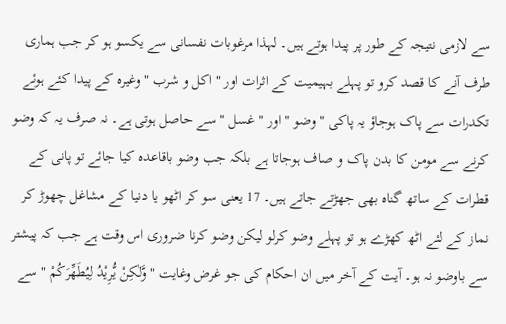سے لازمی نتیجہ کے طور پر پیدا ہوتے ہیں۔ لہذا مرغوبات نفسانی سے یکسو ہو کر جب ہماری طرف آنے کا قصد کرو تو پہلے بہیمیت کے اثرات اور " اکل و شرب " وغیرہ کے پیدا کئے ہوئے تکدرات سے پاک ہوجاؤ یہ پاکی " وضو " اور " غسل " سے حاصل ہوتی ہے۔ نہ صرف یہ کہ وضو کرنے سے مومن کا بدن پاک و صاف ہوجاتا ہے بلکہ جب وضو باقاعدہ کیا جائے تو پانی کے قطرات کے ساتھ گناہ بھی جھڑتے جاتے ہیں۔ 17 یعنی سو کر اٹھو یا دنیا کے مشاغل چھوڑ کر نماز کے لئے اٹھ کھڑے ہو تو پہلے وضو کرلو لیکن وضو کرنا ضروری اس وقت ہے جب کہ پیشتر سے باوضو نہ ہو۔ آیت کے آخر میں ان احکام کی جو غرض وغایت " وَّلٰكِنْ يُّرِيْدُ لِيُطَهِّرَكُمْ " سے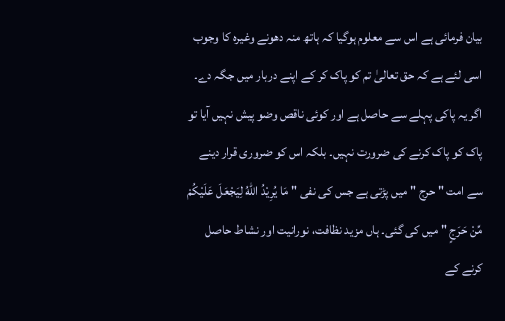بیان فرمائی ہے اس سے معلوم ہوگیا کہ ہاتھ منہ دھونے وغیرہ کا وجوب اسی لئے ہے کہ حق تعالیٰ تم کو پاک کر کے اپنے دربار میں جگہ دے۔ اگر یہ پاکی پہلے سے حاصل ہے اور کوئی ناقص وضو پیش نہیں آیا تو پاک کو پاک کرنے کی ضرورت نہیں۔ بلکہ اس کو ضروری قرار دینے سے امت " حرج " میں پڑتی ہے جس کی نفی " مَا يُرِيْدُ اللّٰهُ لِيَجْعَلَ عَلَيْكُمْ مِّنْ حَرَجٍ " میں کی گئی۔ ہاں مزید نظافت، نورانیت اور نشاط حاصل کرنے کے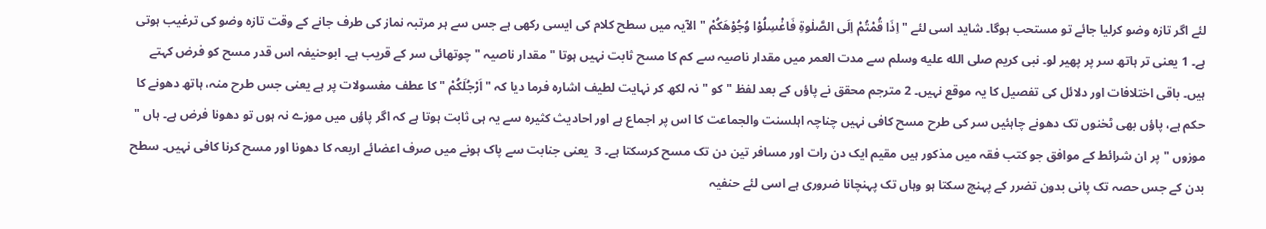لئے اگر تازہ وضو کرلیا جائے تو مستحب ہوگا۔ شاید اسی لئے " اِذَا قُمْتُمْ اِلَى الصَّلٰوةِ فَاغْسِلُوْا وُجُوْهَكُمْ " الآیہ میں سطح کلام کی ایسی رکھی ہے جس سے ہر مرتبہ نماز کی طرف جانے کے وقت تازہ وضو کی ترغیب ہوتی ہے۔ 1 یعنی تر ہاتھ سر پر پھیر لو۔ نبی کریم صلى الله عليه وسلم سے مدت العمر میں مقدار ناصیہ سے کم کا مسح ثابت نہیں ہوتا " مقدار ناصیہ " چوتھائی سر کے قریب ہے۔ ابوحنیفہ اس قدر مسح کو فرض کہتے ہیں۔ باقی اختلافات اور دلائل کی تفصیل کا یہ موقع نہیں۔ 2 مترجم محقق نے پاؤں کے بعد لفظ " کو " نہ لکھ کر نہایت لطیف اشارہ فرما دیا کہ " اَرْجُلَكُمْ " کا عطف مغسولات پر ہے یعنی جس طرح منہ، ہاتھ دھونے کا حکم ہے، پاؤں بھی ٹخنوں تک دھونے چاہئیں سر کی طرح مسح کافی نہیں چناچہ اہلسنت والجماعت کا اس پر اجماع ہے اور احادیث کثیرہ سے یہ ہی ثابت ہوتا ہے کہ اگر پاؤں میں موزے نہ ہوں تو دھونا فرض ہے۔ ہاں " موزوں " پر ان شرائط کے موافق جو کتب فقہ میں مذکور ہیں مقیم ایک دن رات اور مسافر تین دن تک مسح کرسکتا ہے۔ 3  یعنی جنابت سے پاک ہونے میں صرف اعضائے اربعہ کا دھونا اور مسح کرنا کافی نہیں۔ سطح بدن کے جس حصہ تک پانی بدون تضرر کے پہنچ سکتا ہو وہاں تک پہنچانا ضروری ہے اسی لئے حنفیہ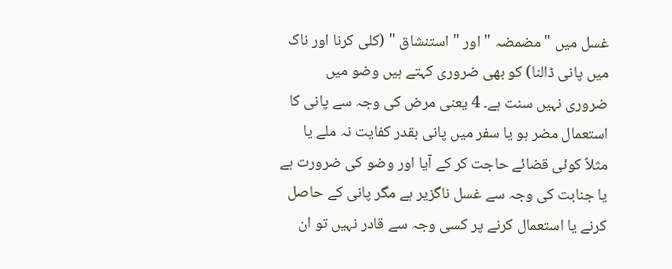غسل میں " مضمضہ " اور " استنشاق " (کلی کرنا اور ناک میں پانی ڈالنا) کو بھی ضروری کہتے ہیں وضو میں ضروری نہیں سنت ہے۔ 4 یعنی مرض کی وجہ سے پانی کا استعمال مضر ہو یا سفر میں پانی بقدر کفایت نہ ملے یا مثلاً کوئی قضائے حاجت کر کے آیا اور وضو کی ضرورت ہے یا جنابت کی وجہ سے غسل ناگزیر ہے مگر پانی کے حاصل کرنے یا استعمال کرنے پر کسی وجہ سے قادر نہیں تو ان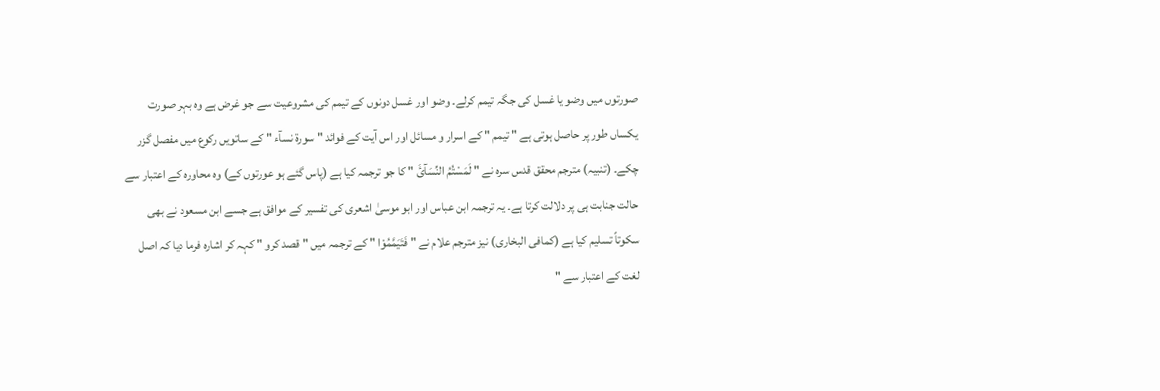صورتوں میں وضو یا غسل کی جگہ تیمم کرلے۔ وضو اور غسل دونوں کے تیمم کی مشروعیت سے جو غرض ہے وہ بہر صورت یکساں طور پر حاصل ہوتی ہے " تیمم " کے اسرار و مسائل اور اس آیت کے فوائد " سورة نسآء " کے ساتویں رکوع میں مفصل گزر چکے۔ (تنبیہ) مترجم محقق قدس سرہ نے " لَمَسْتُمُ النِّسَآئَ " کا جو ترجمہ کیا ہے (پاس گئے ہو عورتوں کے) وہ محاورہ کے اعتبار سے حالت جنابت ہی پر دلالت کرتا ہے۔ یہ ترجمہ ابن عباس اور ابو موسیٰ اشعری کی تفسیر کے موافق ہے جسے ابن مسعود نے بھی سکوتاً تسلیم کیا ہے (کمافی البخاری) نیز مترجم علام نے " فَتَیَمَّمُوْا " کے ترجمہ میں " قصد کرو " کہہ کر اشارہ فرما دیا کہ اصل لغت کے اعتبار سے "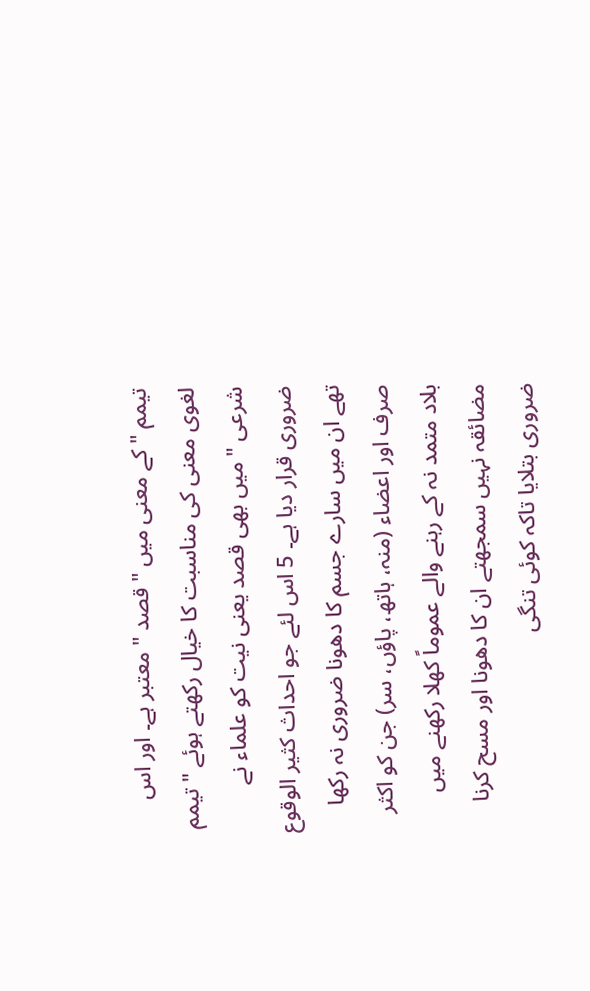تیمم " کے معنی میں " قصد " معتبر ہے۔ اور اس لغوی معنی کی مناسبت کا خیال رکھتے ہوئے " تیمم شرعی " میں بھی قصد یعنی نیت کو علماء نے ضروری قرار دیا ہے۔ 5 اس لئے جو احداث کثیر الوقوع تھے ان میں سارے جسم کا دھونا ضروری نہ رکھا صرف اور اعضاء (منہ، ہاتھ، پاؤں، سر) جن کو اکثر بلاد متمد نہ کے رہنے والے عموماً کھلا رکھنے میں مضائقہ نہیں سمجھتے ان کا دھونا اور مسح کرنا ضروری بتلایا تاکہ کوئی تنگی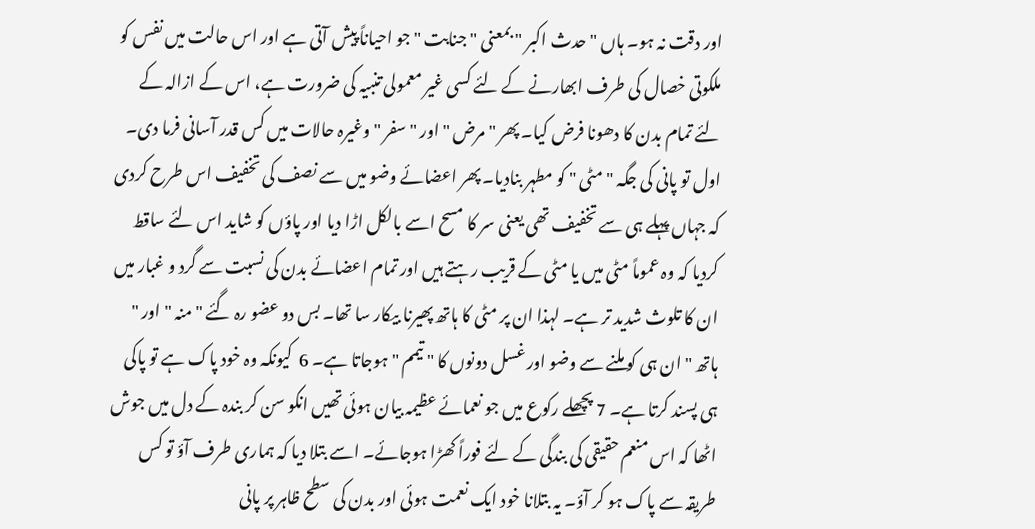اور دقت نہ ہو۔ ہاں " حدث اکبر " بمعنی " جنابت " جو احیاناً پیش آتی ہے اور اس حالت میں نفس کو ملکوتی خصال کی طرف ابھارنے کے لئے کسی غیر معمولی تنبیہ کی ضرورت ہے، اس کے ازالہ کے لئے تمام بدن کا دھونا فرض کیا۔ پھر " مرض " اور " سفر " وغیرہ حالات میں کس قدر آسانی فرما دی۔ اول تو پانی کی جگہ " مٹی " کو مطہر بنادیا۔ پھر اعضائے وضو میں سے نصف کی تخفیف اس طرح کردی کہ جہاں پہلے ہی سے تخفیف تھی یعنی سر کا مسح اسے بالکل اڑا دیا اور پاؤں کو شاید اس لئے ساقط کردیا کہ وہ عموماً مٹی میں یا مٹی کے قریب رہتے ہیں اور تمام اعضائے بدن کی نسبت سے گرد و غبار میں ان کا تلوث شدید تر ہے۔ لہذا ان پر مٹی کا ہاتھ پھیرنا بیکار سا تھا۔ بس دو عضو رہ گئے " منہ " اور " ہاتھ " ان ہی کو ملنے سے وضو اور غسل دونوں کا " تیمم " ہوجاتا ہے۔ 6  کیونکہ وہ خود پاک ہے تو پاکی ہی پسند کرتا ہے۔ 7 پچھلے رکوع میں جو نعمائے عظیمہ بیان ہوئی تھیں انکو سن کر بندہ کے دل میں جوش اٹھا کہ اس منعم حقیقی کی بندگی کے لئے فوراً کھڑا ہوجائے۔ اسے بتلا دیا کہ ہماری طرف آؤ تو کس طریقہ سے پاک ہو کر آؤ۔ یہ بتلانا خود ایک نعمت ہوئی اور بدن کی سطح ظاہر پر پانی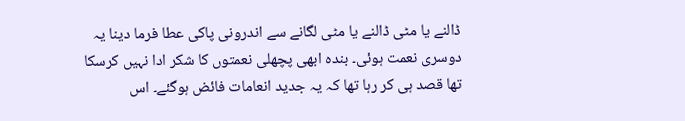ڈالنے یا مٹی ڈالنے یا مٹی لگانے سے اندرونی پاکی عطا فرما دینا یہ دوسری نعمت ہوئی۔ بندہ ابھی پچھلی نعمتوں کا شکر ادا نہیں کرسکا تھا قصد ہی کر رہا تھا کہ یہ جدید انعامات فائض ہوگئے۔ اس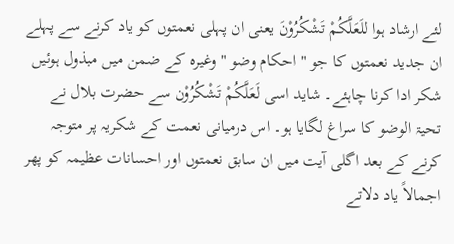لئے ارشاد ہوا للَعَلَّکُمْ تَشْکُرُوْنَ یعنی ان پہلی نعمتوں کو یاد کرنے سے پہلے ان جدید نعمتوں کا جو " احکام وضو " وغیرہ کے ضمن میں مبذول ہوئیں شکر ادا کرنا چاہئے۔ شاید اسی لَعَلَّکُمْ تَشْکُرُوْن سے حضرت بلال نے تحیۃ الوضو کا سراغ لگایا ہو۔ اس درمیانی نعمت کے شکریہ پر متوجہ کرنے کے بعد اگلی آیت میں ان سابق نعمتوں اور احسانات عظیمہ کو پھر اجمالاً یاد دلاتے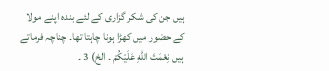ہیں جن کی شکر گزاری کے لئے بندہ اپنے مولا کے حضور میں کھڑا ہونا چاہتا تھا۔ چناچہ فرماتے ہیں نِعْمَتَ اللّٰهِ عَلَيْكُمْ ۔ الخ) 3 ۔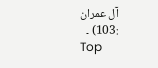آل عمران :103) ۔
Top